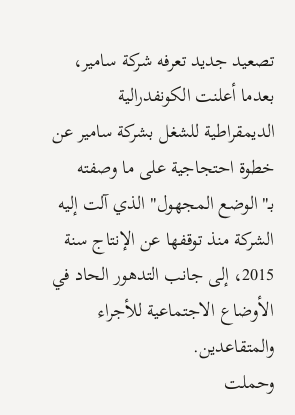تصعيد جديد تعرفه شركة سامير، بعدما أعلنت الكونفدرالية الديمقراطية للشغل بشركة سامير عن خطوة احتجاجية على ما وصفته بـ"الوضع المجهول" الذي آلت إليه الشركة منذ توقفها عن الإنتاج سنة 2015، إلى جانب التدهور الحاد في الأوضاع الاجتماعية للأجراء والمتقاعدين.
وحملت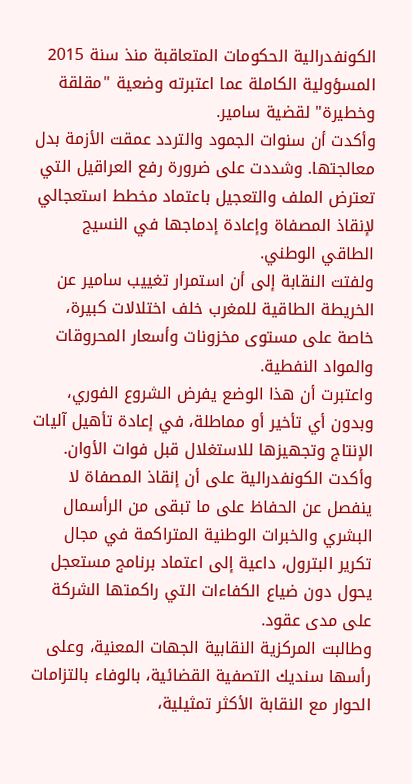الكونفدرالية الحكومات المتعاقبة منذ سنة 2015 المسؤولية الكاملة عما اعتبرته وضعية "مقلقة وخطيرة" لقضية سامير.
وأكدت أن سنوات الجمود والتردد عمقت الأزمة بدل معالجتها. وشددت على ضرورة رفع العراقيل التي تعترض الملف والتعجيل باعتماد مخطط استعجالي لإنقاذ المصفاة وإعادة إدماجها في النسيج الطاقي الوطني.
ولفتت النقابة إلى أن استمرار تغييب سامير عن الخريطة الطاقية للمغرب خلف اختلالات كبيرة، خاصة على مستوى مخزونات وأسعار المحروقات والمواد النفطية.
واعتبرت أن هذا الوضع يفرض الشروع الفوري، وبدون أي تأخير أو مماطلة، في إعادة تأهيل آليات الإنتاج وتجهيزها للاستغلال قبل فوات الأوان.
وأكدت الكونفدرالية على أن إنقاذ المصفاة لا ينفصل عن الحفاظ على ما تبقى من الرأسمال البشري والخبرات الوطنية المتراكمة في مجال تكرير البترول، داعية إلى اعتماد برنامج مستعجل يحول دون ضياع الكفاءات التي راكمتها الشركة على مدى عقود.
وطالبت المركزية النقابية الجهات المعنية، وعلى رأسها سنديك التصفية القضائية، بالوفاء بالتزامات الحوار مع النقابة الأكثر تمثيلية،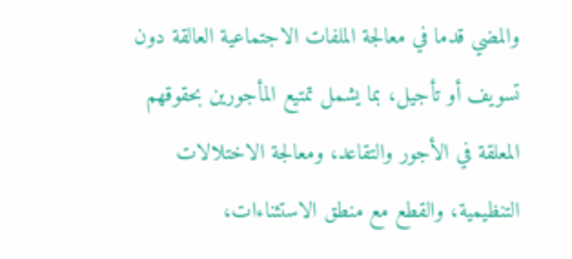والمضي قدما في معالجة الملفات الاجتماعية العالقة دون تسويف أو تأجيل، بما يشمل تمتيع المأجورين بحقوقهم المعلقة في الأجور والتقاعد، ومعالجة الاختلالات التنظيمية، والقطع مع منطق الاستثناءات،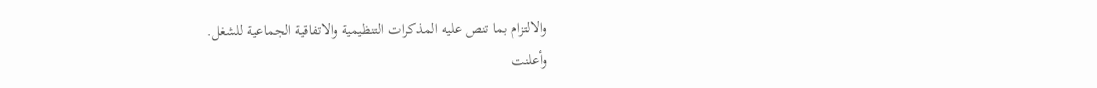والالتزام بما تنص عليه المذكرات التنظيمية والاتفاقية الجماعية للشغل.
وأعلنت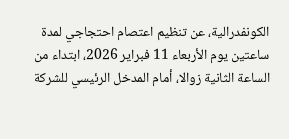الكونفدرالية، عن تنظيم اعتصام احتجاجي لمدة ساعتين يوم الأربعاء 11 فبراير 2026، ابتداء من الساعة الثانية زوالا، أمام المدخل الرئيسي للشركة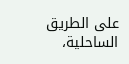على الطريق الساحلية،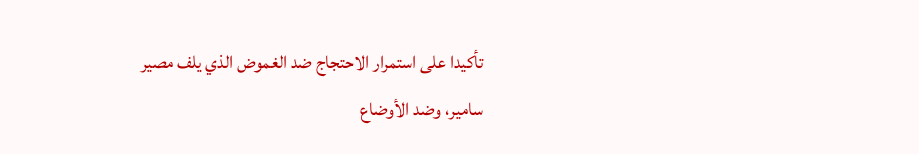تأكيدا على استمرار الاحتجاج ضد الغموض الذي يلف مصير سامير، وضد الأوضاع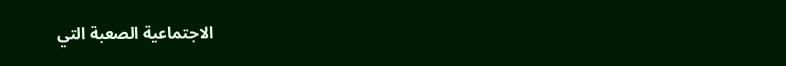الاجتماعية الصعبة التي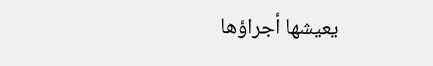يعيشها أجراؤها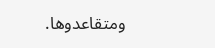ومتقاعدوها.